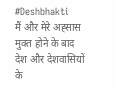#Deshbhakti
मैं और मेरे अह्सास
मुक्त होने के बाद देश और देशवासियों के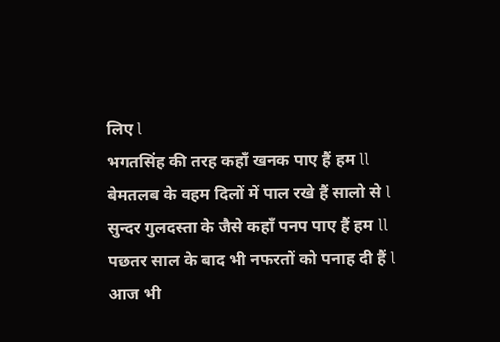लिए l
भगतसिंह की तरह कहाँ खनक पाए हैं हम ll
बेमतलब के वहम दिलों में पाल रखे हैं सालो से l
सुन्दर गुलदस्ता के जैसे कहाँ पनप पाए हैं हम ll
पछतर साल के बाद भी नफरतों को पनाह दी हैं l
आज भी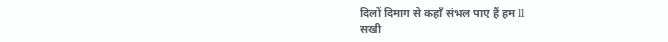दिलों दिमाग से कहाँ संभल पाए हैं हम ll
सखी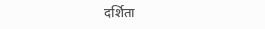दर्शिता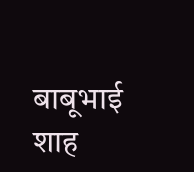बाबूभाई शाह